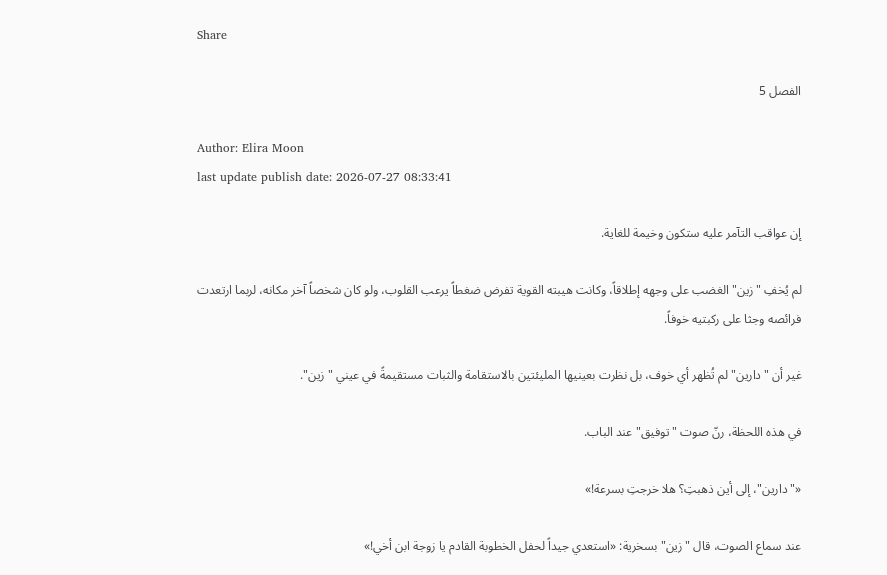Share

الفصل 5

Author: Elira Moon
last update publish date: 2026-07-27 08:33:41

إن عواقب التآمر عليه ستكون وخيمة للغاية.

لم يُخفِ "زين" الغضب على وجهه إطلاقاً، وكانت هيبته القوية تفرض ضغطاً يرعب القلوب، ولو كان شخصاً آخر مكانه، لربما ارتعدت فرائصه وجثا على ركبتيه خوفاً.

غير أن "دارين" لم تُظهر أي خوف، بل نظرت بعينيها المليئتين بالاستقامة والثبات مستقيمةً في عيني "زين".

في هذه اللحظة، رنّ صوت "توفيق" عند الباب.

«"دارين"، إلى أين ذهبتِ؟ هلا خرجتِ بسرعة!»

عند سماع الصوت، قال "زين" بسخرية: «استعدي جيداً لحفل الخطوبة القادم يا زوجة ابن أخي!»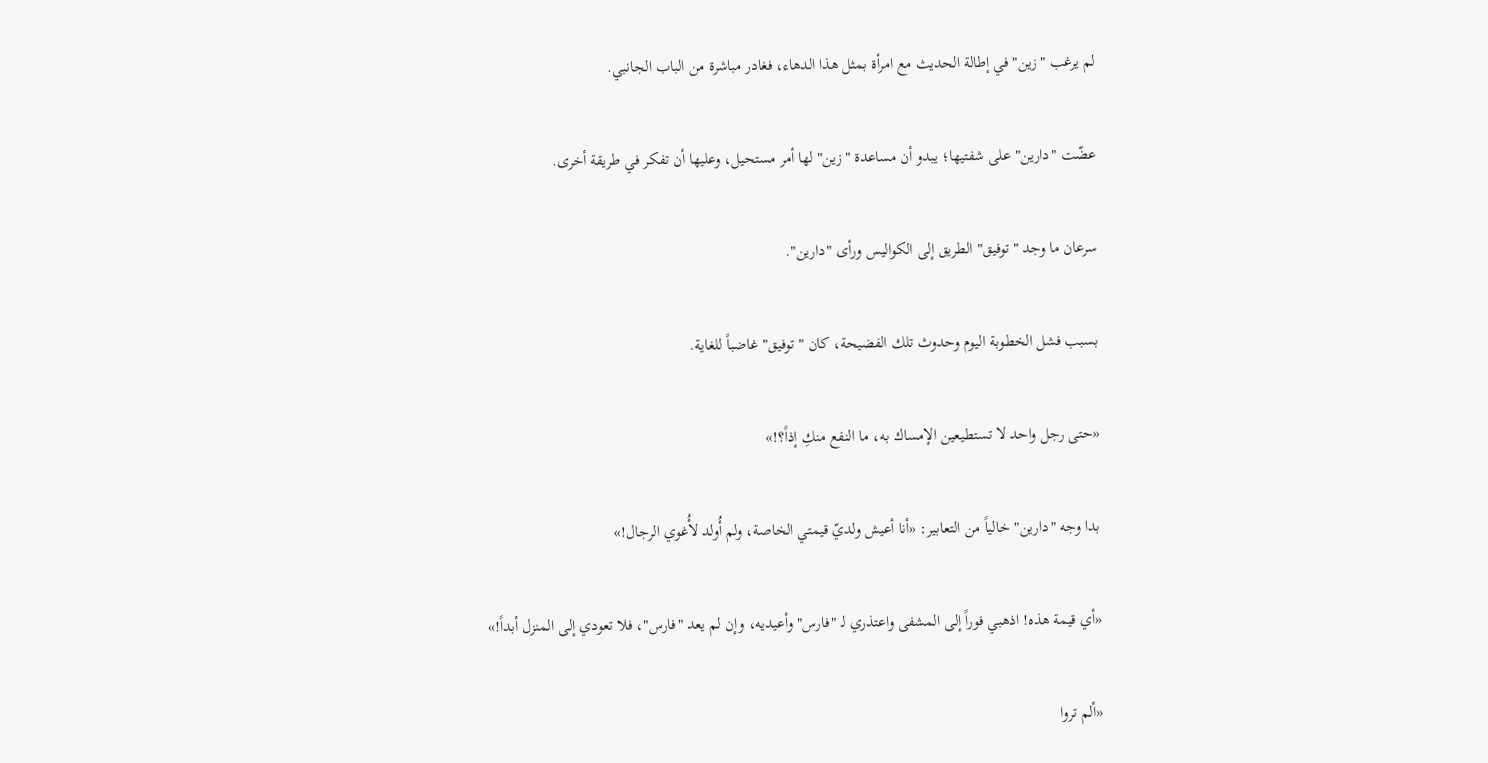لم يرغب "زين" في إطالة الحديث مع امرأة بمثل هذا الدهاء، فغادر مباشرة من الباب الجانبي.

عضّت "دارين" على شفتيها؛ يبدو أن مساعدة "زين" لها أمر مستحيل، وعليها أن تفكر في طريقة أخرى.

سرعان ما وجد "توفيق" الطريق إلى الكواليس ورأى "دارين".

بسبب فشل الخطوبة اليوم وحدوث تلك الفضيحة، كان "توفيق" غاضباً للغاية.

«حتى رجل واحد لا تستطيعين الإمساك به، ما النفع منكِ إذاً؟!»

بدا وجه "دارين" خالياً من التعابير: «أنا أعيش ولديّ قيمتي الخاصة، ولم أُولد لأُغوي الرجال!»

«أي قيمة هذه! اذهبي فوراً إلى المشفى واعتذري لـ "فارس" وأعيديه، وإن لم يعد "فارس"، فلا تعودي إلى المنزل أبداً!»

«ألم تروا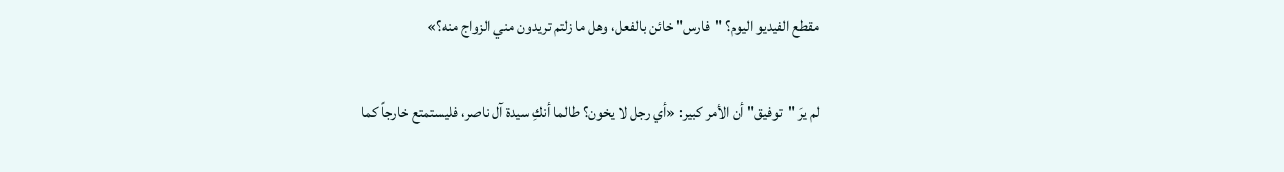مقطع الفيديو اليوم؟ "فارس" خائن بالفعل، وهل ما زلتم تريدون مني الزواج منه؟»

لم يرَ "توفيق" أن الأمر كبير: «أي رجل لا يخون؟ طالما أنكِ سيدة آل ناصر، فليستمتع خارجاً كما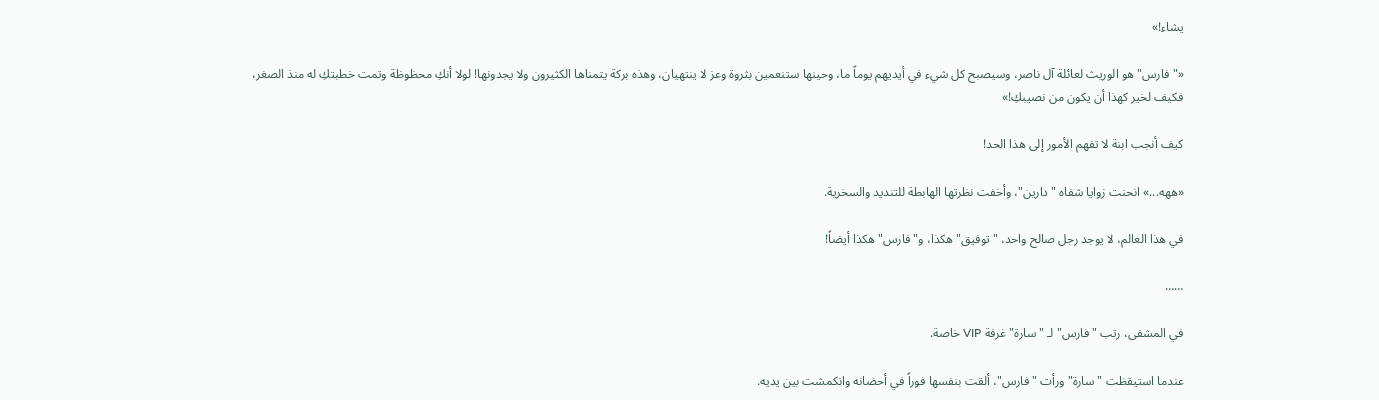يشاء!»

«"فارس" هو الوريث لعائلة آل ناصر، وسيصبح كل شيء في أيديهم يوماً ما، وحينها ستنعمين بثروة وعز لا ينتهيان، وهذه بركة يتمناها الكثيرون ولا يجدونها! لولا أنكِ محظوظة وتمت خطبتكِ له منذ الصغر، فكيف لخير كهذا أن يكون من نصيبكِ!»

كيف أنجب ابنة لا تفهم الأمور إلى هذا الحد!

«ههه...» انحنت زوايا شفاه "دارين"، وأخفت نظرتها الهابطة للتنديد والسخرية.

في هذا العالم، لا يوجد رجل صالح واحد، "توفيق" هكذا، و"فارس" هكذا أيضاً!

……

في المشفى، رتب "فارس" لـ "سارة" غرفة VIP خاصة.

عندما استيقظت "سارة" ورأت "فارس"، ألقت بنفسها فوراً في أحضانه وانكمشت بين يديه.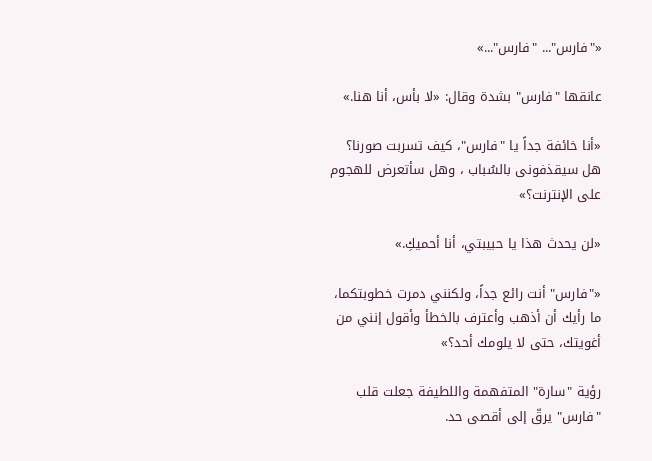«"فارس"... "فارس"...»

عانقها "فارس" بشدة وقال: «لا بأس، أنا هنا.»

«أنا خائفة جداً يا "فارس"، كيف تسربت صورنا؟ هل سيقذفونى بالسُباب ، وهل سأتعرض للهجوم على الإنترنت؟»

«لن يحدث هذا يا حبيبتي، أنا أحميكِ.»

«"فارس" أنت رائع جداً، ولكنني دمرت خطوبتكما، ما رأيك أن أذهب وأعترف بالخطأ وأقول إنني من أغويتك، حتى لا يلومك أحد؟»

رؤية "سارة" المتفهمة واللطيفة جعلت قلب "فارس" يرقّ إلى أقصى حد.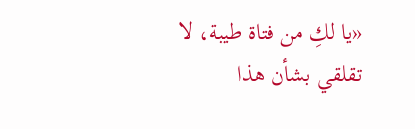«يا لكِ من فتاة طيبة، لا تقلقي بشأن هذا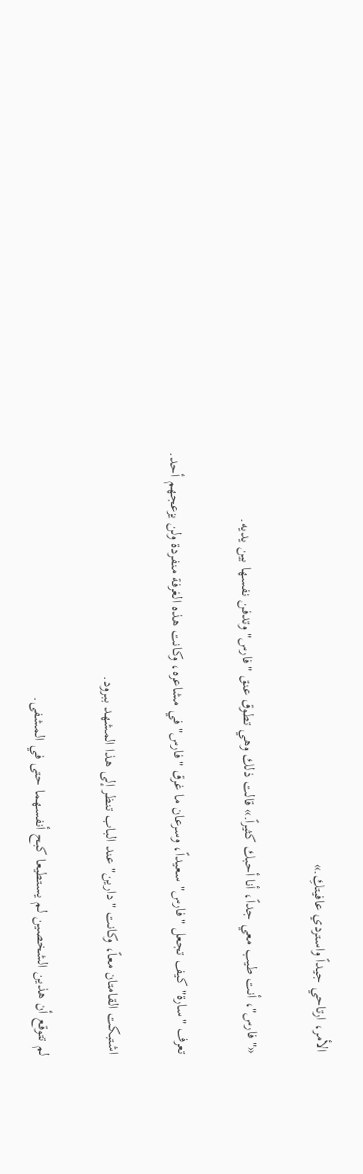الأمر، ارتاحي جيداً واستردي عافيتكِ.»

«"فارس"، أنت طيب معي جداً، أنا أحبك كثيراً.» قالت ذلك وهي تطوق عنق "فارس" وتدفن نفسها بين يديه.

تعرف "سارة" كيف تجعل "فارس" سعيداً، وسرعان ما غرق "فارس" في مشاعره، وكانت هذه الغرفة منفردة ولن يزعجهم أحد.

اشتبكت القامتان معاً، وكانت "دارين" عند الباب تنظر إلى هذا المشهد ببرود.

لم تتوقع أن هذين الشخصين لم يستطيعا كبح أنفسهما حتى في المشفى.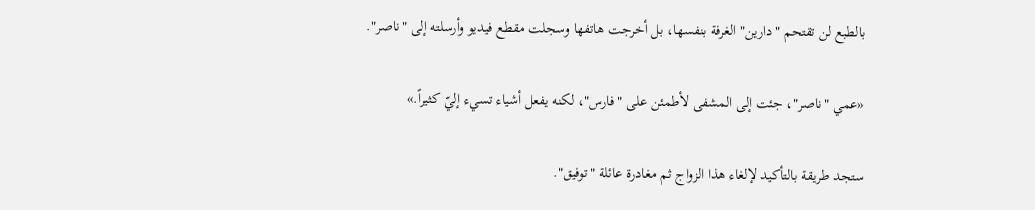بالطبع لن تقتحم "دارين" الغرفة بنفسها، بل أخرجت هاتفها وسجلت مقطع فيديو وأرسلته إلى "ناصر".

«عمي "ناصر"، جئت إلى المشفى لأطمئن على "فارس"، لكنه يفعل أشياء تسيء إليّ كثيراً.»

ستجد طريقة بالتأكيد لإلغاء هذا الزواج ثم مغادرة عائلة "توفيق".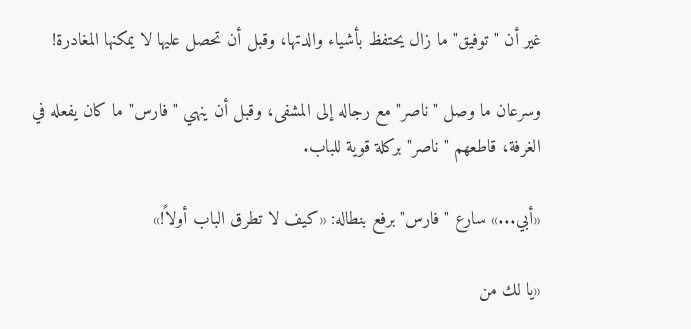غير أن "توفيق" ما زال يحتفظ بأشياء والدتها، وقبل أن تحصل عليها لا يمكنها المغادرة!

وسرعان ما وصل "ناصر" مع رجاله إلى المشفى، وقبل أن ينهي "فارس" ما كان يفعله في الغرفة، قاطعهم "ناصر" بركلة قوية للباب.

«أبي...» سارع "فارس" برفع بنطاله: «كيف لا تطرق الباب أولاً!»

«يا لك من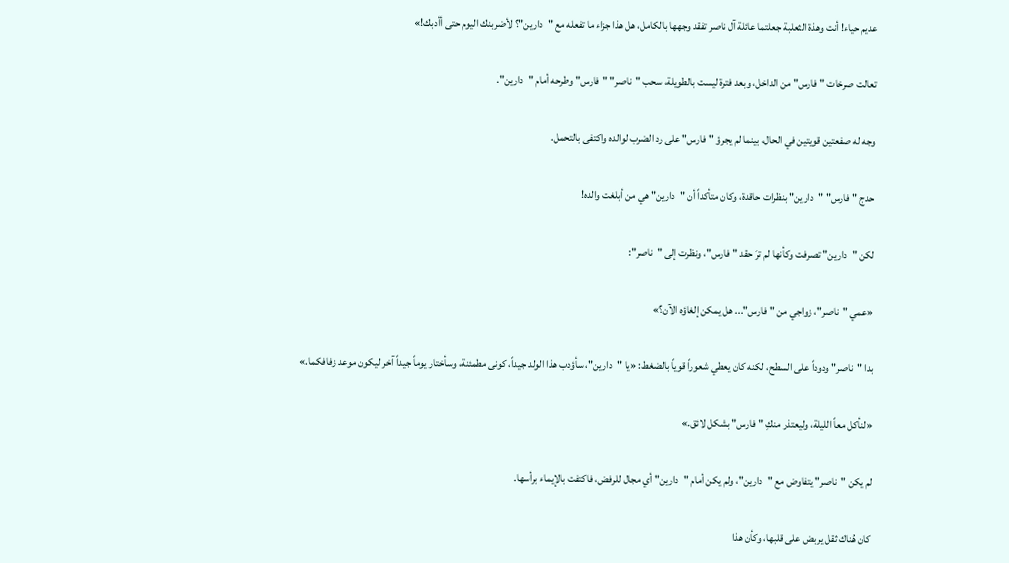عديم حياء! أنت وهذة الثعلبة جعلتما عائلة آل ناصر تفقد وجهها بالكامل، هل هذا جزاء ما تفعله مع "دارين"؟ لأضربنك اليوم حتى أأدبك!»

تعالت صرخات "فارس" من الداخل، وبعد فترة ليست بالطويلة، سحب "ناصر" "فارس" وطرحه أمام "دارين".

وجه له صفعتين قويتين في الحال، بينما لم يجرؤ "فارس" على رد الضرب لوالده واكتفى بالتحمل.

حدج "فارس" "دارين" بنظرات حاقدة، وكان متأكداً أن "دارين" هي من أبلغت والده!

لكن "دارين" تصرفت وكأنها لم ترَ حقد "فارس"، ونظرت إلى "ناصر":

«عمي "ناصر"، زواجي من "فارس"... هل يمكن إلغاؤه الآن؟»

بدا "ناصر" ودوداً على السطح، لكنه كان يعطي شعوراً قوياً بالضغط: «يا "دارين"، سأؤدب هذا الولد جيداً، كونى مطمئنة، وسأختار يوماً جيداً آخر ليكون موعد زفافكما.»

«لنأكل معاً الليلة، وليعتذر منكِ "فارس" بشكل لائق.»

لم يكن "ناصر" يتفاوض مع "دارين"، ولم يكن أمام "دارين" أي مجال للرفض، فاكتفت بالإيماء برأسها.

كان هُناك ثقل يربض على قلبها، وكأن هذا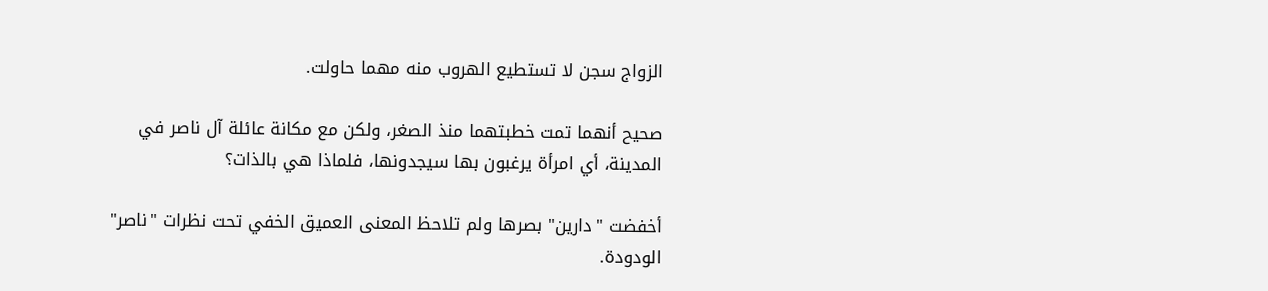الزواج سجن لا تستطيع الهروب منه مهما حاولت.

صحيح أنهما تمت خطبتهما منذ الصغر، ولكن مع مكانة عائلة آل ناصر في المدينة، أي امرأة يرغبون بها سيجدونها، فلماذا هي بالذات؟

أخفضت "دارين" بصرها ولم تلاحظ المعنى العميق الخفي تحت نظرات "ناصر" الودودة.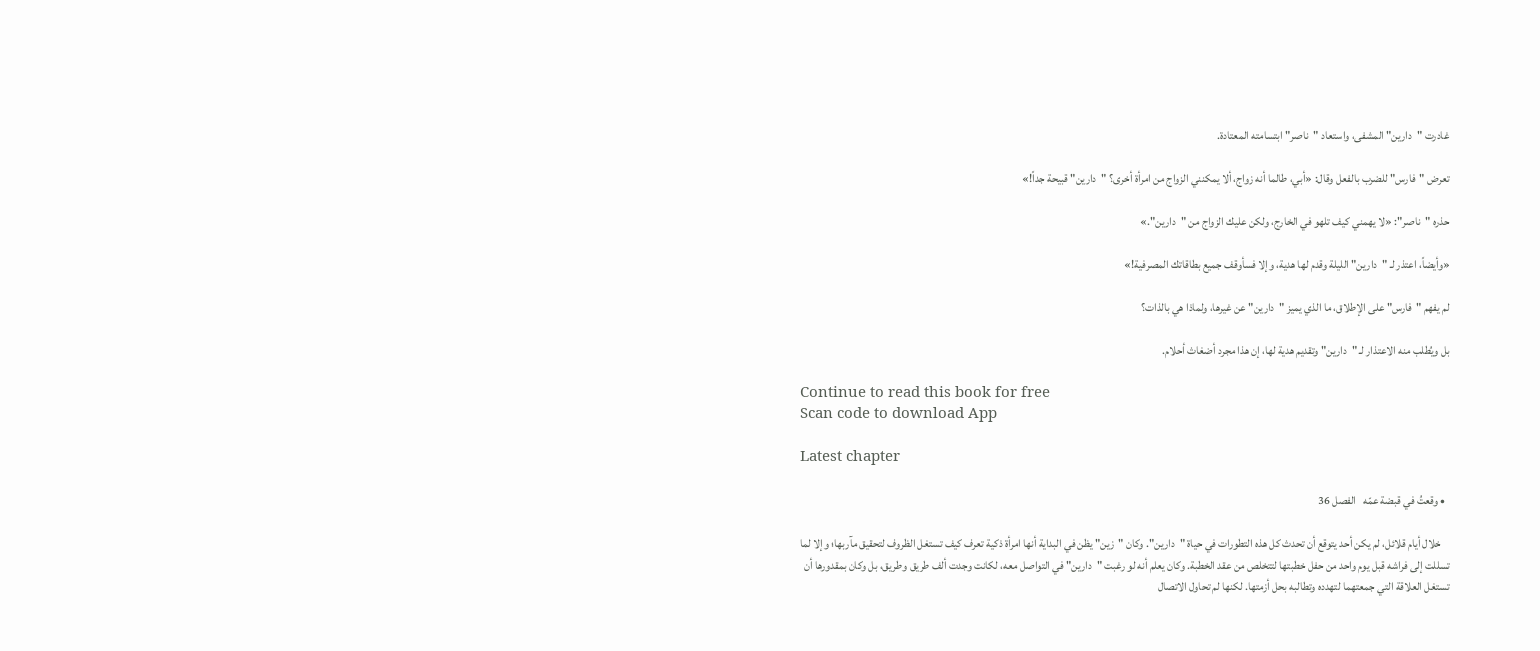غادرت "دارين" المشفى، واستعاد "ناصر" ابتسامته المعتادة.

تعرض "فارس" للضرب بالفعل وقال: «أبي، طالما أنه زواج، ألا يمكنني الزواج من امرأة أخرى؟ "دارين" قبيحة جداً!»

حذره "ناصر": «لا يهمني كيف تلهو في الخارج، ولكن عليك الزواج من "دارين".»

«وأيضاً، اعتذر لـ "دارين" الليلة وقدم لها هدية، وإلا فسأوقف جميع بطاقاتك المصرفية!»

لم يفهم "فارس" على الإطلاق، ما الذي يميز "دارين" عن غيرها، ولماذا هي بالذات؟

بل ويُطلب منه الاعتذار لـ "دارين" وتقديم هدية لها، إن هذا مجرد أضغاث أحلام.

Continue to read this book for free
Scan code to download App

Latest chapter

  • وقعتُ في قبضة عمّه   الفصل 36

    خلال أيام قلائل، لم يكن أحد يتوقع أن تحدث كل هذه التطورات في حياة "دارين". وكان "زين" يظن في البداية أنها امرأة ذكية تعرف كيف تستغل الظروف لتحقيق مآربها؛ وإلا لما تسللت إلى فراشه قبل يوم واحد من حفل خطبتها لتتخلص من عقد الخطبة. وكان يعلم أنه لو رغبت "دارين" في التواصل معه، لكانت وجدت ألف طريق وطريق، بل وكان بمقدورها أن تستغل العلاقة التي جمعتهما لتهدده وتطالبه بحل أزمتها. لكنها لم تحاول الاتصال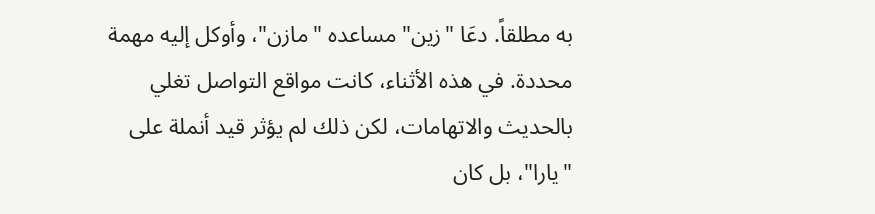به مطلقاً. دعَا "زين" مساعده "مازن"، وأوكل إليه مهمة محددة. في هذه الأثناء، كانت مواقع التواصل تغلي بالحديث والاتهامات، لكن ذلك لم يؤثر قيد أنملة على "يارا"، بل كان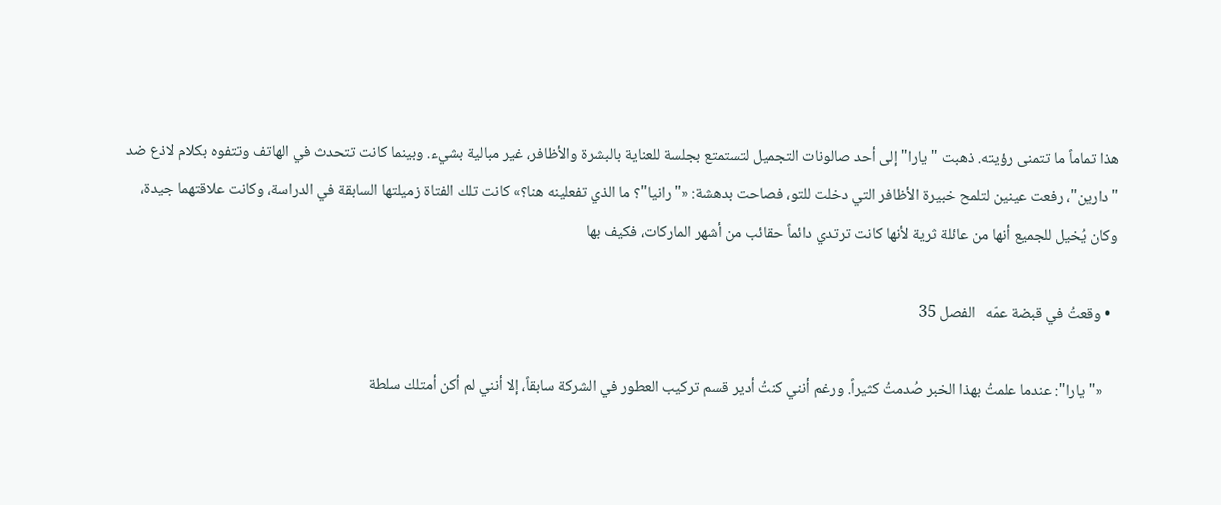هذا تماماً ما تتمنى رؤيته. ذهبت "يارا" إلى أحد صالونات التجميل لتستمتع بجلسة للعناية بالبشرة والأظافر، غير مبالية بشيء. وبينما كانت تتحدث في الهاتف وتتفوه بكلام لاذع ضد "دارين"، رفعت عينين لتلمح خبيرة الأظافر التي دخلت للتو، فصاحت بدهشة: «"رانيا"؟ ما الذي تفعلينه هنا؟» كانت تلك الفتاة زميلتها السابقة في الدراسة، وكانت علاقتهما جيدة، وكان يُخيل للجميع أنها من عائلة ثرية لأنها كانت ترتدي دائماً حقائب من أشهر الماركات، فكيف بها

  • وقعتُ في قبضة عمّه   الفصل 35

    «"يارا": عندما علمتُ بهذا الخبر صُدمتُ كثيراً. ورغم أنني كنتُ أدير قسم تركيب العطور في الشركة سابقاً، إلا أنني لم أكن أمتلك سلطة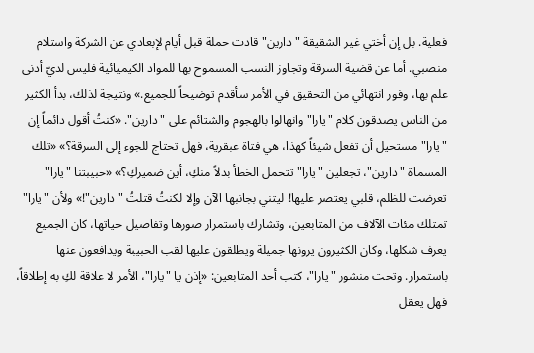فعلية. بل إن أختي غير الشقيقة "دارين" قادت حملة قبل أيام لإبعادي عن الشركة واستلام منصبي. أما عن قضية السرقة وتجاوز النسب المسموح بها للمواد الكيميائية فليس لديّ أدنى علم بها، وفور انتهائي من التحقيق في الأمر سأقدم توضيحاً للجميع.» ونتيجة لذلك، بدأ الكثير من الناس يصدقون كلام "يارا" وانهالوا بالهجوم والشتائم على "دارين". «كنتُ أقول دائماً إن "يارا" مستحيل أن تفعل شيئاً كهذا، هي فتاة عبقرية، فهل تحتاج للجوء إلى السرقة؟» «تلك المسماة "دارين"، تجعلين "يارا" تتحمل الخطأ بدلاً منكِ، أين ضميركِ؟» «حبيبتنا "يارا" تعرضت للظلم، قلبي يعتصر عليها! ليتني بجانبها الآن وإلا لكنتُ قتلتُ "دارين"!» ولأن "يارا" تمتلك مئات الآلاف من المتابعين، وتشارك باستمرار صورها وتفاصيل حياتها، كان الجميع يعرف شكلها، وكان الكثيرون يرونها جميلة ويطلقون عليها لقب الحبيبة ويدافعون عنها باستمرار. وتحت منشور "يارا"، كتب أحد المتابعين: «إذن يا "يارا"، الأمر لا علاقة لكِ به إطلاقاً، فهل يعقل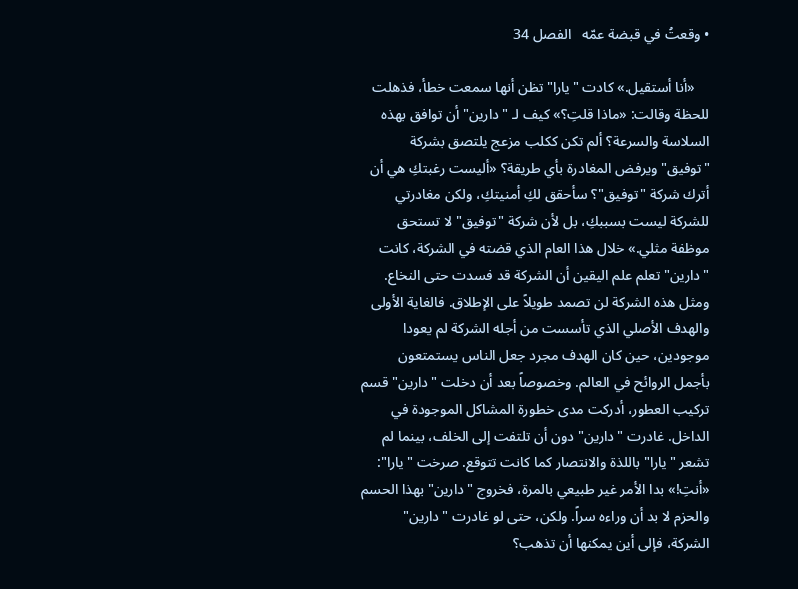• وقعتُ في قبضة عمّه   الفصل 34

    «أنا أستقيل.» كادت "يارا" تظن أنها سمعت خطأ، فذهلت للحظة وقالت: «ماذا قلتِ؟» كيف لـ "دارين" أن توافق بهذه السلاسة والسرعة؟ ألم تكن ككلب مزعج يلتصق بشركة "توفيق" ويرفض المغادرة بأي طريقة؟ «أليست رغبتكِ هي أن أترك شركة "توفيق"؟ سأحقق لكِ أمنيتكِ، ولكن مغادرتي للشركة ليست بسببكِ، بل لأن شركة "توفيق" لا تستحق موظفة مثلي.» خلال هذا العام الذي قضته في الشركة، كانت "دارين" تعلم علم اليقين أن الشركة قد فسدت حتى النخاع. ومثل هذه الشركة لن تصمد طويلاً على الإطلاق. فالغاية الأولى والهدف الأصلي الذي تأسست من أجله الشركة لم يعودا موجودين، حين كان الهدف مجرد جعل الناس يستمتعون بأجمل الروائح في العالم. وخصوصاً بعد أن دخلت "دارين" قسم تركيب العطور، أدركت مدى خطورة المشاكل الموجودة في الداخل. غادرت "دارين" دون أن تلتفت إلى الخلف، بينما لم تشعر "يارا" باللذة والانتصار كما كانت تتوقع. صرخت "يارا": «أنتِ!» بدا الأمر غير طبيعي بالمرة، فخروج "دارين" بهذا الحسم والحزم لا بد أن وراءه سراً. ولكن، حتى لو غادرت "دارين" الشركة، فإلى أين يمكنها أن تذهب؟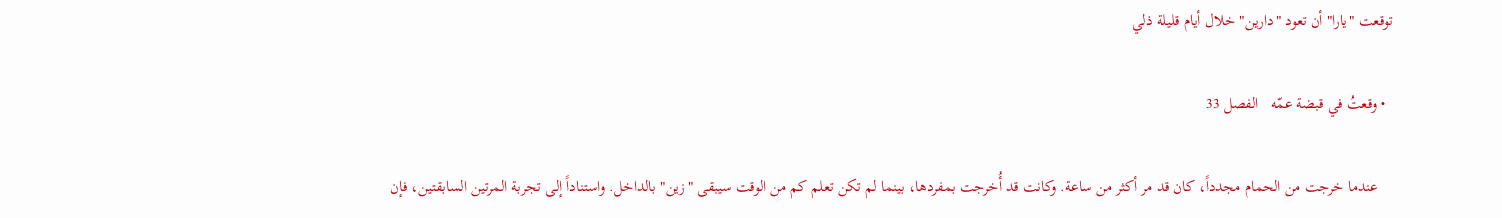توقعت "يارا" أن تعود "دارين" خلال أيام قليلة ذلي

  • وقعتُ في قبضة عمّه   الفصل 33

    عندما خرجت من الحمام مجدداً، كان قد مر أكثر من ساعة. وكانت قد أُخرجت بمفردها، بينما لم تكن تعلم كم من الوقت سيبقى "زين" بالداخل. واستناداً إلى تجربة المرتين السابقتين، فإن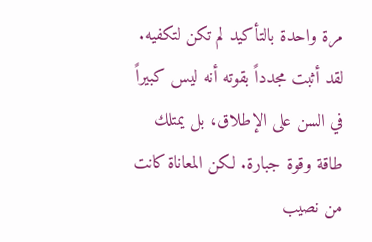مرة واحدة بالتأكيد لم تكن لتكفيه. لقد أثبت مجدداً بقوته أنه ليس كبيراً في السن على الإطلاق، بل يمتلك طاقة وقوة جبارة. لكن المعاناة كانت من نصيب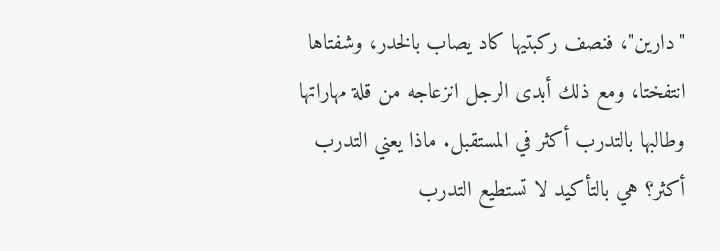"دارين"، فنصف ركبتيها كاد يصاب بالخدر، وشفتاها انتفختا، ومع ذلك أبدى الرجل انزعاجه من قلة مهاراتها وطالبها بالتدرب أكثر في المستقبل. ماذا يعني التدرب أكثر؟ هي بالتأكيد لا تستطيع التدرب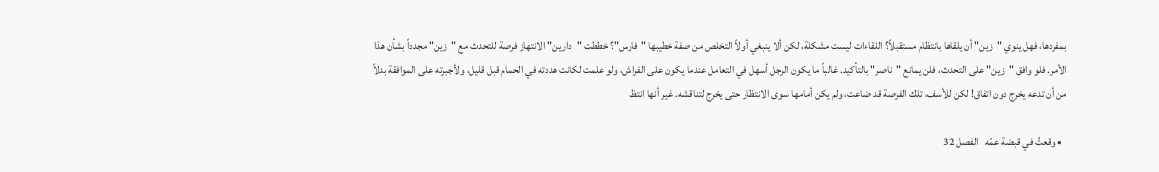بمفردها، فهل ينوي "زين" أن يلقاها بانتظام مستقبلاً؟ اللقاءات ليست مشكلة، لكن ألا ينبغي أولاً التخلص من صفة خطيبها "فارس"؟ خططت "دارين" الانتهاز فرصة للتحدث مع "زين" مجدداً بشأن هذا الأمر. فلو وافق "زين" على التحدث، فلن يمانع "ناصر" بالتأكيد. غالباً ما يكون الرجل أسهل في التعامل عندما يكون على الفراش، ولو علمت لكانت هددته في الحمام قبل قليل، ولأجبرته على الموافقة بدلاً من أن تدعه يخرج دون اتفاق! لكن للأسف، تلك الفرصة قد ضاعت، ولم يكن أمامها سوى الانتظار حتى يخرج لتناقشه. غير أنها انتظ

  • وقعتُ في قبضة عمّه   الفصل 32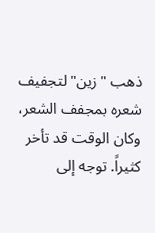ذهب "زين" لتجفيف شعره بمجفف الشعر، وكان الوقت قد تأخر كثيراً. توجه إلى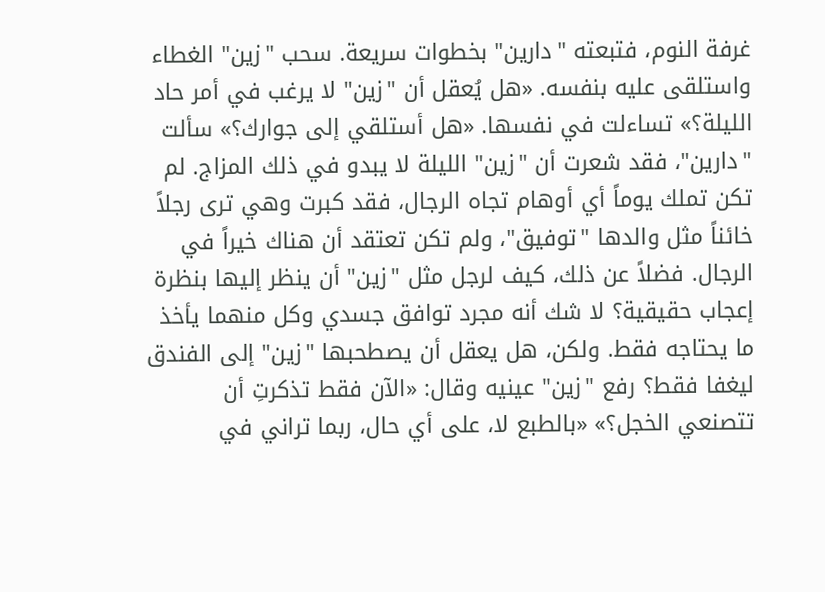غرفة النوم، فتبعته "دارين" بخطوات سريعة. سحب "زين" الغطاء واستلقى عليه بنفسه. «هل يُعقل أن "زين" لا يرغب في أمر حاد الليلة؟» تساءلت في نفسها. «هل أستلقي إلى جوارك؟» سألت "دارين"، فقد شعرت أن "زين" الليلة لا يبدو في ذلك المزاج. لم تكن تملك يوماً أي أوهام تجاه الرجال، فقد كبرت وهي ترى رجلاً خائناً مثل والدها "توفيق"، ولم تكن تعتقد أن هناك خيراً في الرجال. فضلاً عن ذلك، كيف لرجل مثل "زين" أن ينظر إليها بنظرة إعجاب حقيقية؟ لا شك أنه مجرد توافق جسدي وكل منهما يأخذ ما يحتاجه فقط. ولكن، هل يعقل أن يصطحبها "زين" إلى الفندق ليغفا فقط؟ رفع "زين" عينيه وقال: «الآن فقط تذكرتِ أن تتصنعي الخجل؟» «بالطبع لا، على أي حال، ربما تراني في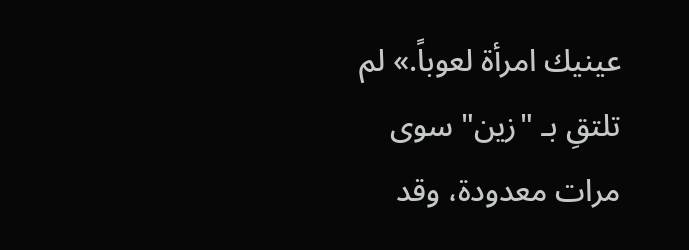عينيك امرأة لعوباً.» لم تلتقِ بـ "زين" سوى مرات معدودة، وقد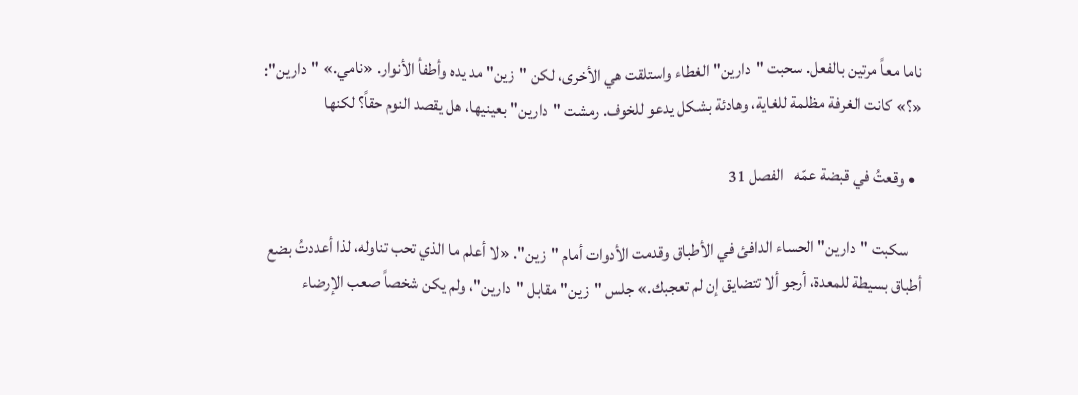ناما معاً مرتين بالفعل. سحبت "دارين" الغطاء واستلقت هي الأخرى، لكن "زين" مد يده وأطفأ الأنوار. «نامي.» "دارين": «؟» كانت الغرفة مظلمة للغاية، وهادئة بشكل يدعو للخوف. رمشت "دارين" بعينيها، هل يقصد النوم حقاً؟ لكنها

  • وقعتُ في قبضة عمّه   الفصل 31

    سكبت "دارين" الحساء الدافئ في الأطباق وقدمت الأدوات أمام "زين". «لا أعلم ما الذي تحب تناوله، لذا أعددتُ بضع أطباق بسيطة للمعدة، أرجو ألا تتضايق إن لم تعجبك.» جلس "زين" مقابل "دارين"، ولم يكن شخصاً صعب الإرضاء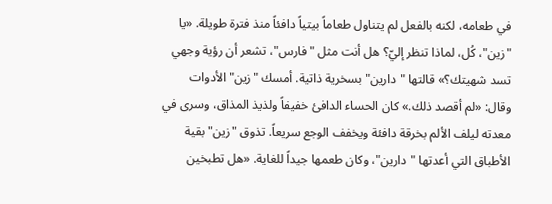في طعامه، لكنه بالفعل لم يتناول طعاماً بيتياً دافئاً منذ فترة طويلة. «يا "زين"، كُل، لماذا تنظر إليّ؟ هل أنت مثل "فارس"، تشعر أن رؤية وجهي تسد شهيتك؟» قالتها "دارين" بسخرية ذاتية. أمسك "زين" الأدوات وقال: «لم أقصد ذلك.» كان الحساء الدافئ خفيفاً ولذيذ المذاق، وسرى في معدته ليلف الألم بخرقة دافئة ويخفف الوجع سريعاً. تذوق "زين" بقية الأطباق التي أعدتها "دارين"، وكان طعمها جيداً للغاية. «هل تطبخين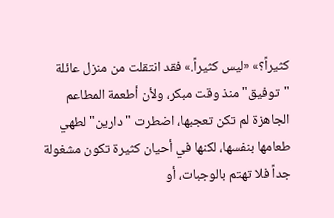كثيراً؟» «ليس كثيراً.» فقد انتقلت من منزل عائلة "توفيق" منذ وقت مبكر، ولأن أطعمة المطاعم الجاهزة لم تكن تعجبها، اضطرت "دارين" لطهي طعامها بنفسها، لكنها في أحيان كثيرة تكون مشغولة جداً فلا تهتم بالوجبات، أو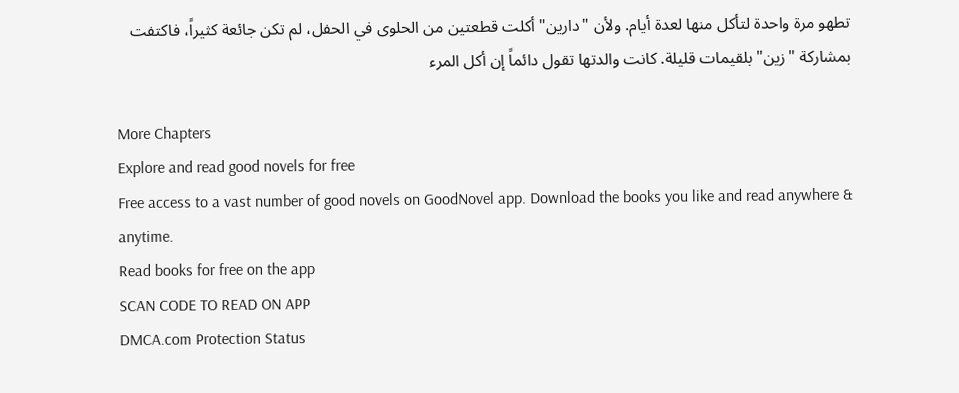تطهو مرة واحدة لتأكل منها لعدة أيام. ولأن "دارين" أكلت قطعتين من الحلوى في الحفل، لم تكن جائعة كثيراً، فاكتفت بمشاركة "زين" بلقيمات قليلة. كانت والدتها تقول دائماً إن أكل المرء

More Chapters
Explore and read good novels for free
Free access to a vast number of good novels on GoodNovel app. Download the books you like and read anywhere & anytime.
Read books for free on the app
SCAN CODE TO READ ON APP
DMCA.com Protection Status